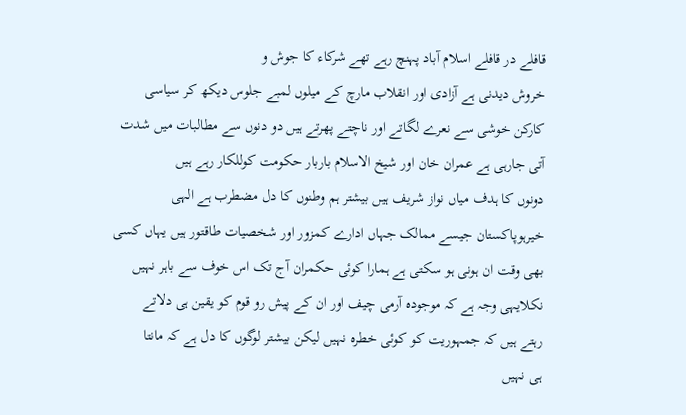قافلے در قافلے اسلام آباد پہنچ رہے تھے شرکاء کا جوش و
خروش دیدنی ہے آزادی اور انقلاب مارچ کے میلوں لمبے جلوس دیکھ کر سیاسی
کارکن خوشی سے نعرے لگاتے اور ناچتے پھرتے ہیں دو دنوں سے مطالبات میں شدت
آتی جارہی ہے عمران خان اور شیخ الاسلام باربار حکومت کوللکار رہے ہیں
دونوں کا ہدف میاں نواز شریف ہیں بیشتر ہم وطنوں کا دل مضطرب ہے الہی
خیرہوپاکستان جیسے ممالک جہاں ادارے کمزور اور شخصیات طاقتور ہیں یہاں کسی
بھی وقت ان ہونی ہو سکتی ہے ہمارا کوئی حکمران آج تک اس خوف سے باہر نہیں
نکلایہی وجہ ہے کہ موجودہ آرمی چیف اور ان کے پیش رو قوم کو یقین ہی دلاتے
رہتے ہیں کہ جمہوریت کو کوئی خطرہ نہیں لیکن بیشتر لوگوں کا دل ہے کہ مانتا
ہی نہیں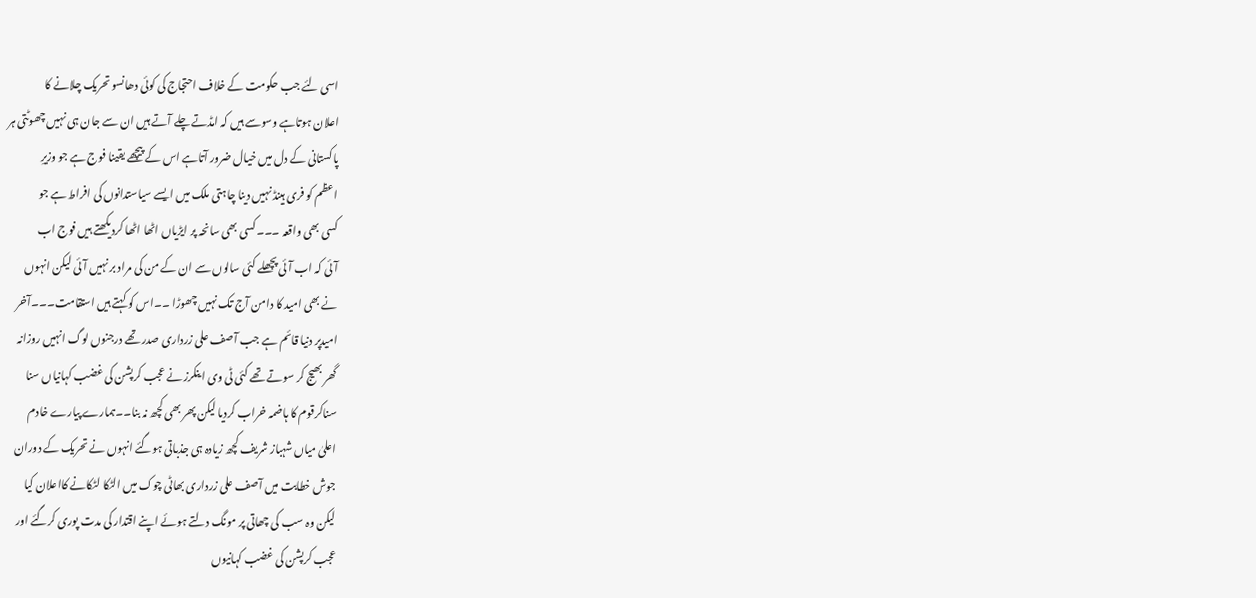اسی لئے جب حکومت کے خلاف احتجاج کی کوئی دھانسو تحریک چلانے کا
اعلان ہوتاہے وسوسے ہیں کہ امڈتے چلے آتے ہیں ان سے جان ہی نہیں چھوٹتی ہر
پاکستانی کے دل میں خیال ضرور آتاہے اس کے پیچھے یقینا فوج ہے جو وزیرِ
اعظم کو فری ہینڈ نہیں دینا چاہتی ملک میں ایسے سیاستدانوں کی افراط ہے جو
کسی بھی واقعہ ۔۔۔کسی بھی سانحہ پر ایڑیاں اٹھا اٹھا کردیکھتے ہیں فوج اب
آئی کہ اب آئی پچھلے کئی سالوں سے ان کے من کی مراد بر نہیں آئی لیکن انہوں
نے بھی امید کا دامن آج تک نہیں چھوڑا ۔۔اس کو کہتے ہیں استقامت۔۔۔آخر
امیدپر دنیا قائم ہے جب آصف علی زرداری صدر تھے درجنوں لوگ انہیں روزانہ
گھر بھیج کر سوتے تھے کئی ٹی وی اینکرز نے عجب کرپشن کی غضب کہانیاں سنا
سناکرقوم کا ہاضمہ خراب کردیا لیکن پھر بھی کچھ نہ بنا۔۔ہمارے پیارے خادم
اعلیٰ میاں شہباز شریف کچھ زیادہ ہی جذباتی ہوگئے انہوں نے تحریک کے دوران
جوش خطابت میں آصف علی زرداری بھاٹی چوک میں الٹکا لٹکانے کااعلان کیا
لیکن وہ سب کی چھاتی پر مونگ دلتے ہوئے اپنے اقتدار کی مدت پوری کرگئے اور
عجب کرپشن کی غضب کہانیوں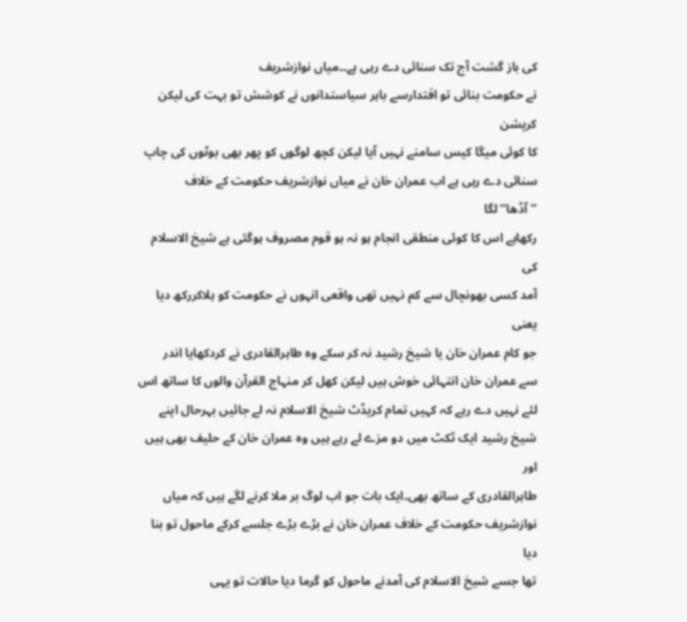کی باز گشت آج تک سنائی دے رہی ہے۔۔میاں نوازشریف
نے حکومت بنائی تو اقتدارسے باہر سیاستدانوں نے کوشش تو بہت کی لیکن کرپشن
کا کوئی میگا کیس سامنے نہیں آیا لیکن کچھ لوگوں کو پھر بھی بوٹوں کی چاپ
سنائی دے رہی ہے اب عمران خان نے میاں نوازشریف حکومت کے خلاف ’’آڈھا‘‘لگا
رکھاہے اس کا کوئی منطقی انجام ہو نہ ہو قوم مصروف ہوگئی ہے شیخ الاسلام کی
آمد کسی بھونچال سے کم نہیں تھی واقعی انہوں نے حکومت کو ہلاکررکھ دیا یعنی
جو کام عمران خان یا شیخ رشید نہ کر سکے وہ طاہرالقادری نے کردکھایا اندر
سے عمران خان انتہائی خوش ہیں لیکن کھل کر منہاج القرآن والوں کا ساتھ اس
لئے نہیں دے رہے کہ کہیں تمام کریڈٹ شیخ الاسلام نہ لے جائیں بہرحال اپنے
شیخ رشید ایک ٹکٹ میں دو مزے لے رہے ہیں وہ عمران خان کے حلیف بھی ہیں اور
طاہرالقادری کے ساتھ بھی۔ایک بات جو اب لوگ بر ملا کرنے لگے ہیں کہ میاں
نوازشریف حکومت کے خلاف عمران خان نے بڑے بڑے جلسے کرکے ماحول تو بنا دیا
تھا جسے شیخ الاسلام کی آمدنے ماحول کو گرما دیا حالات تو یہی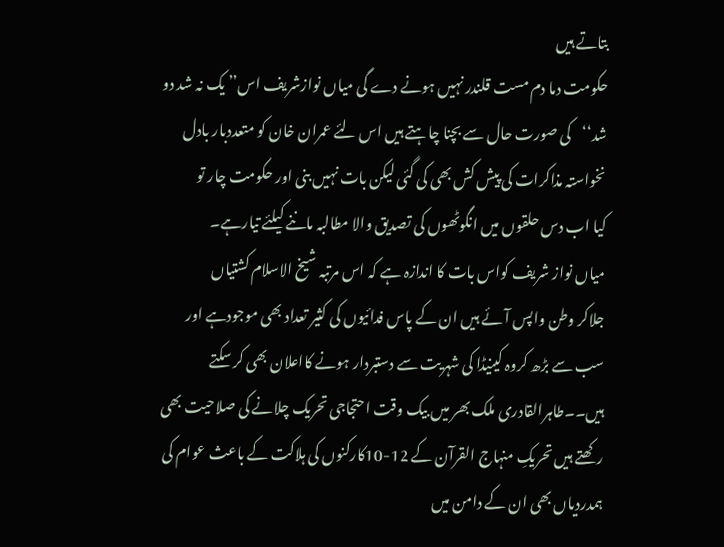بتاتے ہیں
حکومت دما دم مست قلندر نہیں ہونے دے گی میاں نوازشریف اس’’ یک نہ شد دو
شد‘‘کی صورت حال سے بچنا چاہتے ہیں اس لئے عمران خان کو متعددبار بادل
نخواستہ مذاکرات کی پیش کش بھی کی گئی لیکن بات نہیں بنی اور حکومت چار تو
کیا اب دس حلقوں میں انگوٹھوں کی تصدیق والا مطالبہ ماننے کیلئے تیارہے۔
میاں نواز شریف کواس بات کا اندازہ ہے کہ اس مرتبہ شیخ الاسلام کشتیاں
جلاکر وطن واپس آئے ہیں ان کے پاس فدائیوں کی کثیر تعداد بھی موجودہے اور
سب سے بڑھ کروہ کینیڈا کی شہریت سے دستبردار ہونے کااعلان بھی کر سکتے
ہیں۔۔طاہرالقادری ملک بھر میں بیک وقت احتجاجی تحریک چلانے کی صلاحیت بھی
رکھتے ہیں تحریکِ منہاج القرآن کے 12-10کارکنوں کی ہلاکت کے باعث عوام کی
ہمدردیاں بھی ان کے دامن میں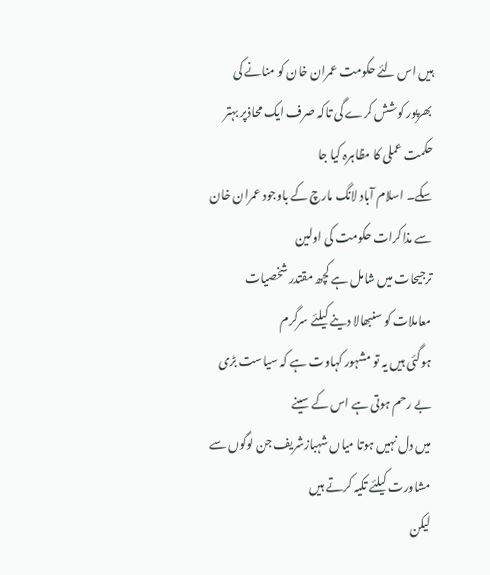ہیں اس لئے حکومت عمران خان کو منانے کی
بھرپور کوشش کرے گی تاکہ صرف ایک محاذپر بہتر حکمت عملی کا مظاہرہ کیا جا
سکے۔ اسلام آباد لانگ مارچ کے باوجود عمران خان سے مذاکرات حکومت کی اولین
ترجیحات میں شامل ہے کچھ مقتدر شخصیات معاملات کو سنبھالا دینے کیلئے سرگرم
ہوگئی ہیں یہ تو مشہور کہاوت ہے کہ سیاست بڑی بے رحم ہوتی ہے اس کے سینے
میں دل نہیں ہوتا میاں شہبازشریف جن لوگوں سے مشاورت کیلئے تکیہ کرتے ہیں
لیکن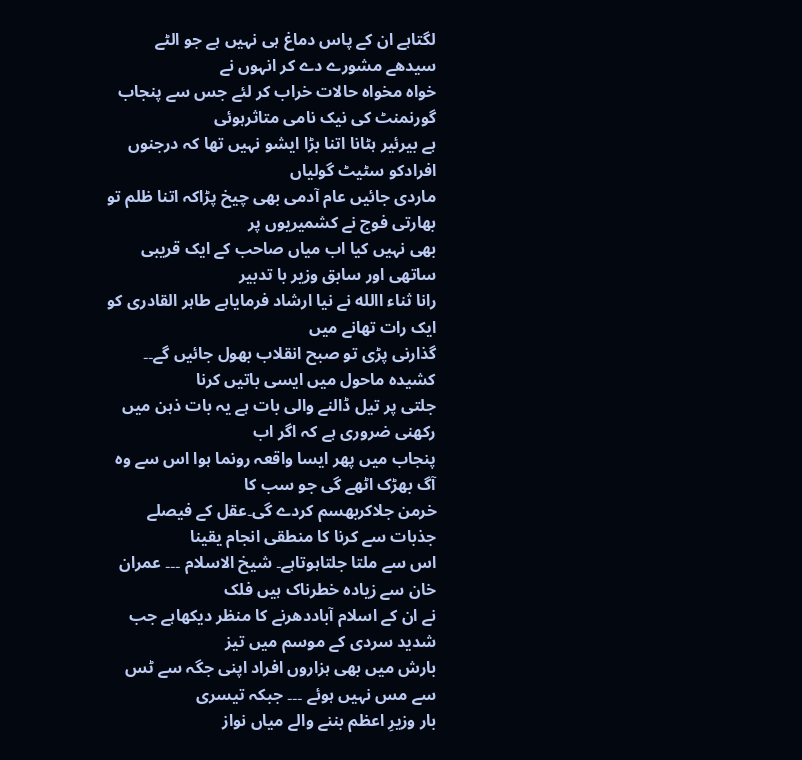لگتاہے ان کے پاس دماغ ہی نہیں ہے جو الٹے سیدھے مشورے دے کر انہوں نے
خواہ مخواہ حالات خراب کر لئے جس سے پنجاب گورنمنٹ کی نیک نامی متاثرہوئی
ہے بیرئیر ہٹانا اتنا بڑا ایشو نہیں تھا کہ درجنوں افرادکو سٹیٹ گولیاں
ماردی جائیں عام آدمی بھی چیخ پڑاکہ اتنا ظلم تو بھارتی فوج نے کشمیریوں پر
بھی نہیں کیا اب میاں صاحب کے ایک قریبی ساتھی اور سابق وزیر با تدبیر
رانا ثناء االله نے نیا ارشاد فرمایاہے طاہر القادری کو ایک رات تھانے میں
گذارنی پڑی تو صبح انقلاب بھول جائیں گے۔۔ کشیدہ ماحول میں ایسی باتیں کرنا
جلتی پر تیل ڈالنے والی بات ہے یہ بات ذہن میں رکھنی ضروری ہے کہ اگر اب
پنجاب میں پھر ایسا واقعہ رونما ہوا اس سے وہ آگ بھڑک اٹھے گی جو سب کا
خرمن جلاکربھسم کردے گی۔عقل کے فیصلے جذبات سے کرنا کا منطقی انجام یقینا
اس سے ملتا جلتاہوتاہے۔ شیخ الاسلام ۔۔۔ عمران خان سے زیادہ خطرناک ہیں فلک
نے ان کے اسلام آباددھرنے کا منظر دیکھاہے جب شدید سردی کے موسم میں تیز
بارش میں بھی ہزاروں افراد اپنی جگہ سے ٹس سے مس نہیں ہوئے ۔۔۔ جبکہ تیسری
بار وزیرِ اعظم بننے والے میاں نواز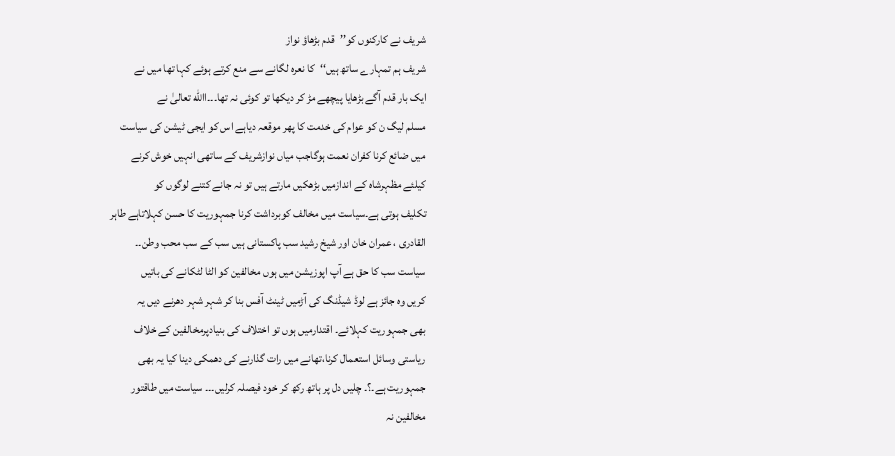شریف نے کارکنوں کو’’قدم بڑھاؤ نواز
شریف ہم تمہارے ساتھ ہیں‘‘کا نعرہ لگانے سے منع کرتے ہوئے کہا تھا میں نے
ایک بار قدم آگے بڑھایا پیچھے مڑ کر دیکھا تو کوئی نہ تھا۔۔۔االله تعالیٰ نے
مسلم لیگ ن کو عوام کی خدمت کا پھر موقعہ دیاہے اس کو ایجی ٹیشن کی سیاست
میں ضائع کرنا کفران نعمت ہوگاجب میاں نوازشریف کے ساتھی انہیں خوش کرنے
کیلئے مظہرشاہ کے اندازمیں بڑھکیں مارتے ہیں تو نہ جانے کتنے لوگوں کو
تکلیف ہوتی ہے۔سیاست میں مخالف کوبرداشت کرنا جمہوریت کا حسن کہلاتاہے طاہر
القادری ، عمران خان اور شیخ رشید سب پاکستانی ہیں سب کے سب محب وطن۔۔
سیاست سب کا حق ہے آپ اپوزیشن میں ہوں مخالفین کو الٹا لٹکانے کی باتیں
کریں وہ جائز ہے لوڈ شیڈنگ کی آڑمیں ٹینٹ آفس بنا کر شہر شہر دھرنے دیں یہ
بھی جمہوریت کہلائے۔ اقتدارمیں ہوں تو اختلاف کی بنیادپرمخالفین کے خلاف
ریاستی وسائل استعمال کرنا،تھانے میں رات گذارنے کی دھمکی دینا کیا یہ بھی
جمہوریت ہے۔؟۔ چلیں دل پر ہاتھ رکھ کر خود فیصلہ کرلیں۔۔۔ سیاست میں طاقتور
مخالفین نہ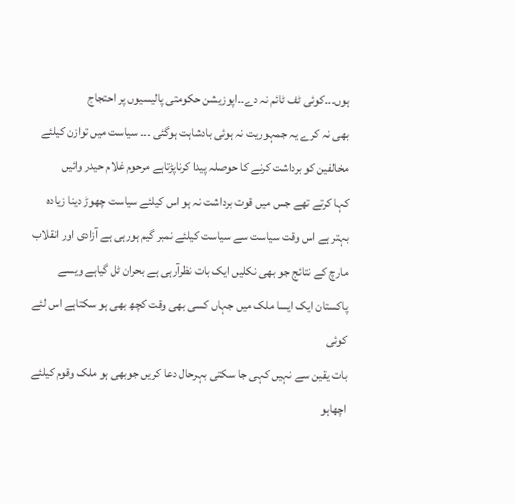ہوں۔۔۔کوئی ٹف ٹائم نہ دے۔۔اپوزیشن حکومتی پالیسیوں پر احتجاج
بھی نہ کرے یہ جمہوریت نہ ہوئی بادشاہت ہوگئی ۔۔۔ سیاست میں توازن کیلئے
مخالفین کو برداشت کرنے کا حوصلہ پیدا کرناپڑتاہے مرحوم غلام حیدر وائیں
کہا کرتے تھے جس میں قوت برداشت نہ ہو اس کیلئے سیاست چھوڑ دینا زیادہ
بہتر ہے اس وقت سیاست سے سیاست کیلئے نمبر گیم ہورہی ہے آزادی اور انقلاب
مارچ کے نتائج جو بھی نکلیں ایک بات نظرآرہی ہے بحران ٹل گیاہے ویسے
پاکستان ایک ایسا ملک میں جہاں کسی بھی وقت کچھ بھی ہو سکتاہے اس لئے کوئی
بات یقین سے نہیں کہی جا سکتی بہرحال دعا کریں جوبھی ہو ملک وقوم کیلئے
اچھاہو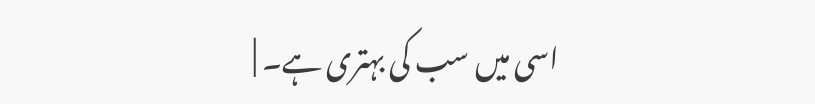اسی میں سب کی بہتری ہے۔ |